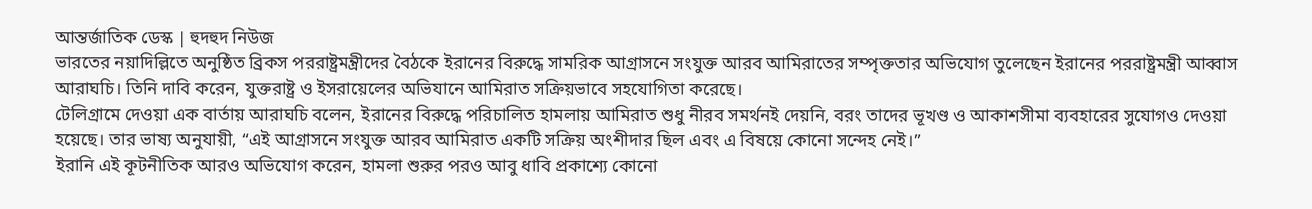আন্তর্জাতিক ডেস্ক | হুদহুদ নিউজ
ভারতের নয়াদিল্লিতে অনুষ্ঠিত ব্রিকস পররাষ্ট্রমন্ত্রীদের বৈঠকে ইরানের বিরুদ্ধে সামরিক আগ্রাসনে সংযুক্ত আরব আমিরাতের সম্পৃক্ততার অভিযোগ তুলেছেন ইরানের পররাষ্ট্রমন্ত্রী আব্বাস আরাঘচি। তিনি দাবি করেন, যুক্তরাষ্ট্র ও ইসরায়েলের অভিযানে আমিরাত সক্রিয়ভাবে সহযোগিতা করেছে।
টেলিগ্রামে দেওয়া এক বার্তায় আরাঘচি বলেন, ইরানের বিরুদ্ধে পরিচালিত হামলায় আমিরাত শুধু নীরব সমর্থনই দেয়নি, বরং তাদের ভূখণ্ড ও আকাশসীমা ব্যবহারের সুযোগও দেওয়া হয়েছে। তার ভাষ্য অনুযায়ী, “এই আগ্রাসনে সংযুক্ত আরব আমিরাত একটি সক্রিয় অংশীদার ছিল এবং এ বিষয়ে কোনো সন্দেহ নেই।”
ইরানি এই কূটনীতিক আরও অভিযোগ করেন, হামলা শুরুর পরও আবু ধাবি প্রকাশ্যে কোনো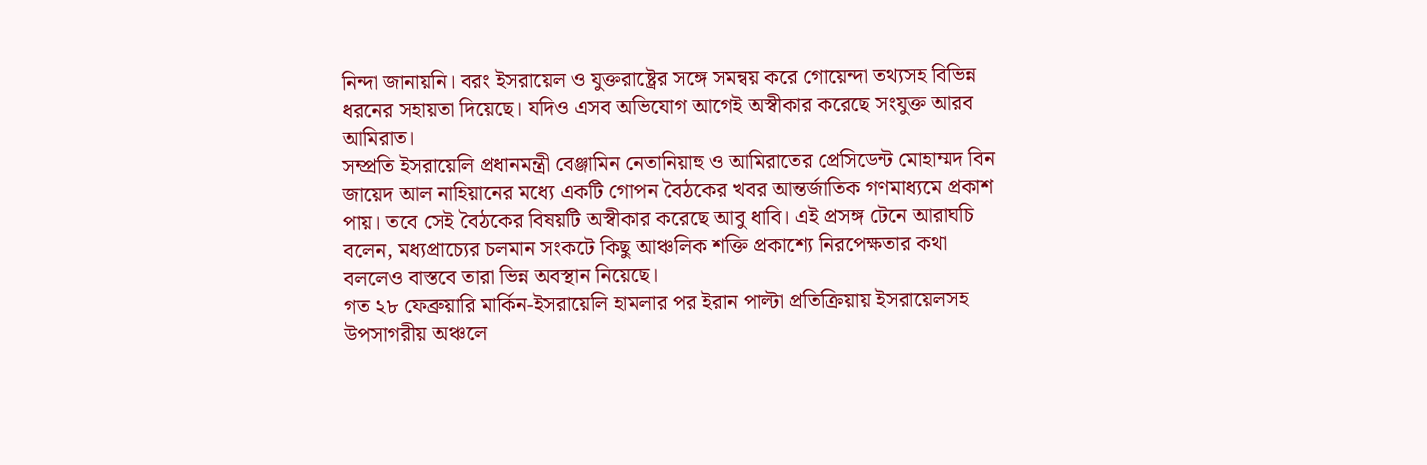নিন্দা জানায়নি। বরং ইসরায়েল ও যুক্তরাষ্ট্রের সঙ্গে সমন্বয় করে গোয়েন্দা তথ্যসহ বিভিন্ন ধরনের সহায়তা দিয়েছে। যদিও এসব অভিযোগ আগেই অস্বীকার করেছে সংযুক্ত আরব আমিরাত।
সম্প্রতি ইসরায়েলি প্রধানমন্ত্রী বেঞ্জামিন নেতানিয়াহু ও আমিরাতের প্রেসিডেন্ট মোহাম্মদ বিন জায়েদ আল নাহিয়ানের মধ্যে একটি গোপন বৈঠকের খবর আন্তর্জাতিক গণমাধ্যমে প্রকাশ পায়। তবে সেই বৈঠকের বিষয়টি অস্বীকার করেছে আবু ধাবি। এই প্রসঙ্গ টেনে আরাঘচি বলেন, মধ্যপ্রাচ্যের চলমান সংকটে কিছু আঞ্চলিক শক্তি প্রকাশ্যে নিরপেক্ষতার কথা বললেও বাস্তবে তারা ভিন্ন অবস্থান নিয়েছে।
গত ২৮ ফেব্রুয়ারি মার্কিন-ইসরায়েলি হামলার পর ইরান পাল্টা প্রতিক্রিয়ায় ইসরায়েলসহ উপসাগরীয় অঞ্চলে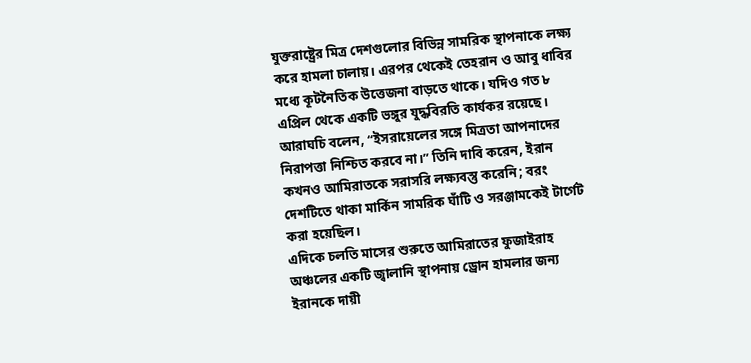যুক্তরাষ্ট্রের মিত্র দেশগুলোর বিভিন্ন সামরিক স্থাপনাকে লক্ষ্য করে হামলা চালায়। এরপর থেকেই তেহরান ও আবু ধাবির মধ্যে কূটনৈতিক উত্তেজনা বাড়তে থাকে। যদিও গত ৮ এপ্রিল থেকে একটি ভঙ্গুর যুদ্ধবিরতি কার্যকর রয়েছে।
আরাঘচি বলেন, “ইসরায়েলের সঙ্গে মিত্রতা আপনাদের নিরাপত্তা নিশ্চিত করবে না।” তিনি দাবি করেন, ইরান কখনও আমিরাতকে সরাসরি লক্ষ্যবস্তু করেনি; বরং দেশটিতে থাকা মার্কিন সামরিক ঘাঁটি ও সরঞ্জামকেই টার্গেট করা হয়েছিল।
এদিকে চলতি মাসের শুরুতে আমিরাতের ফুজাইরাহ অঞ্চলের একটি জ্বালানি স্থাপনায় ড্রোন হামলার জন্য ইরানকে দায়ী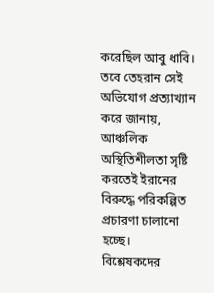করেছিল আবু ধাবি। তবে তেহরান সেই অভিযোগ প্রত্যাখ্যান করে জানায়, আঞ্চলিক অস্থিতিশীলতা সৃষ্টি করতেই ইরানের বিরুদ্ধে পরিকল্পিত প্রচারণা চালানো হচ্ছে।
বিশ্লেষকদের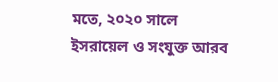মতে, ২০২০ সালে ইসরায়েল ও সংযুক্ত আরব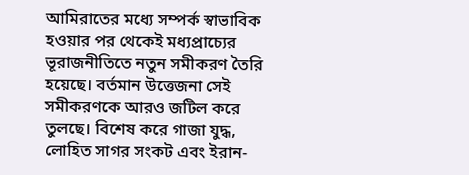আমিরাতের মধ্যে সম্পর্ক স্বাভাবিক হওয়ার পর থেকেই মধ্যপ্রাচ্যের ভূরাজনীতিতে নতুন সমীকরণ তৈরি হয়েছে। বর্তমান উত্তেজনা সেই সমীকরণকে আরও জটিল করে তুলছে। বিশেষ করে গাজা যুদ্ধ, লোহিত সাগর সংকট এবং ইরান-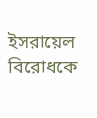ইসরায়েল বিরোধকে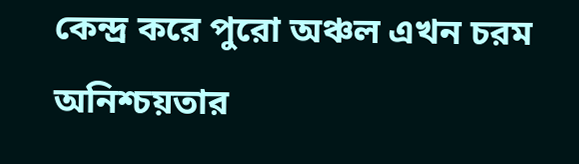কেন্দ্র করে পুরো অঞ্চল এখন চরম অনিশ্চয়তার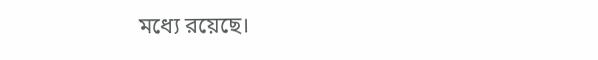মধ্যে রয়েছে।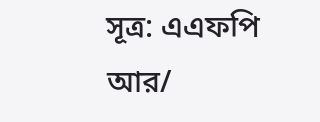সূত্র: এএফপি
আর/